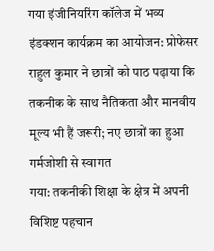गया इंजीनियरिंग कॉलेज में भव्य इंडक्शन कार्यक्रम का आयोजन: प्रोफेसर राहुल कुमार ने छात्रों को पाठ पढ़ाया कि तकनीक के साथ नैतिकता और मानवीय मूल्य भी हैं जरूरी; नए छात्रों का हुआ गर्मजोशी से स्वागत
गया: तकनीकी शिक्षा के क्षेत्र में अपनी विशिष्ट पहचान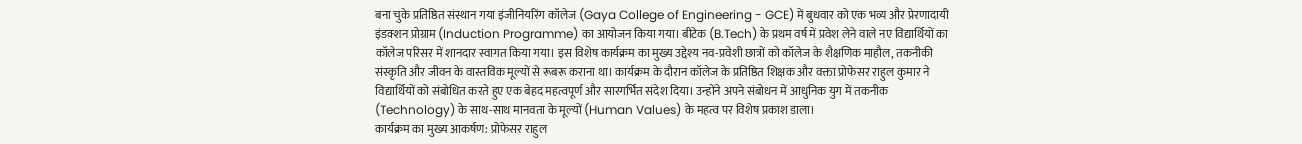बना चुके प्रतिष्ठित संस्थान गया इंजीनियरिंग कॉलेज (Gaya College of Engineering - GCE) में बुधवार को एक भव्य और प्रेरणादायी इंडक्शन प्रोग्राम (Induction Programme) का आयोजन किया गया। बीटेक (B.Tech) के प्रथम वर्ष में प्रवेश लेने वाले नए विद्यार्थियों का कॉलेज परिसर में शानदार स्वागत किया गया। इस विशेष कार्यक्रम का मुख्य उद्देश्य नव-प्रवेशी छात्रों को कॉलेज के शैक्षणिक माहौल, तकनीकी संस्कृति और जीवन के वास्तविक मूल्यों से रूबरू कराना था। कार्यक्रम के दौरान कॉलेज के प्रतिष्ठित शिक्षक और वक्ता प्रोफेसर राहुल कुमार ने विद्यार्थियों को संबोधित करते हुए एक बेहद महत्वपूर्ण और सारगर्भित संदेश दिया। उन्होंने अपने संबोधन में आधुनिक युग में तकनीक (Technology) के साथ-साथ मानवता के मूल्यों (Human Values) के महत्व पर विशेष प्रकाश डाला।
कार्यक्रम का मुख्य आकर्षण: प्रोफेसर राहुल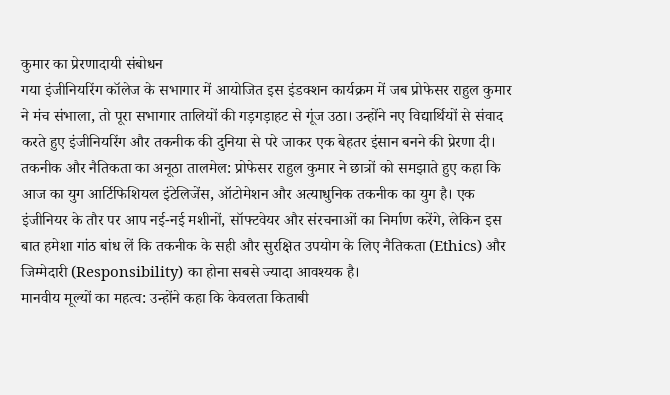कुमार का प्रेरणादायी संबोधन
गया इंजीनियरिंग कॉलेज के सभागार में आयोजित इस इंडक्शन कार्यक्रम में जब प्रोफेसर राहुल कुमार ने मंच संभाला, तो पूरा सभागार तालियों की गड़गड़ाहट से गूंज उठा। उन्होंने नए विद्यार्थियों से संवाद करते हुए इंजीनियरिंग और तकनीक की दुनिया से परे जाकर एक बेहतर इंसान बनने की प्रेरणा दी।
तकनीक और नैतिकता का अनूठा तालमेल: प्रोफेसर राहुल कुमार ने छात्रों को समझाते हुए कहा कि आज का युग आर्टिफिशियल इंटेलिजेंस, ऑटोमेशन और अत्याधुनिक तकनीक का युग है। एक इंजीनियर के तौर पर आप नई-नई मशीनों, सॉफ्टवेयर और संरचनाओं का निर्माण करेंगे, लेकिन इस बात हमेशा गांठ बांध लें कि तकनीक के सही और सुरक्षित उपयोग के लिए नैतिकता (Ethics) और जिम्मेदारी (Responsibility) का होना सबसे ज्यादा आवश्यक है।
मानवीय मूल्यों का महत्व: उन्होंने कहा कि केवलता किताबी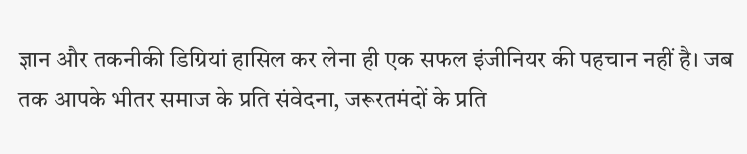ज्ञान और तकनीकी डिग्रियां हासिल कर लेना ही एक सफल इंजीनियर की पहचान नहीं है। जब तक आपके भीतर समाज के प्रति संवेदना, जरूरतमंदों के प्रति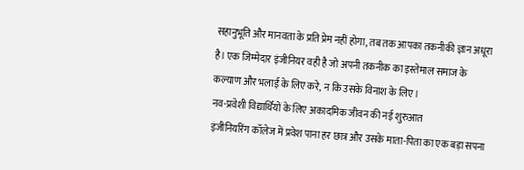सहानुभूति और मानवता के प्रति प्रेम नहीं होगा, तब तक आपका तकनीकी ज्ञान अधूरा है। एक जिम्मेदार इंजीनियर वही है जो अपनी तकनीक का इस्तेमाल समाज के कल्याण और भलाई के लिए करे, न कि उसके विनाश के लिए।
नव-प्रवेशी विद्यार्थियों के लिए अकादमिक जीवन की नई शुरुआत
इंजीनियरिंग कॉलेज में प्रवेश पाना हर छात्र और उसके माता-पिता का एक बड़ा सपना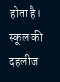होता है। स्कूल की दहलीज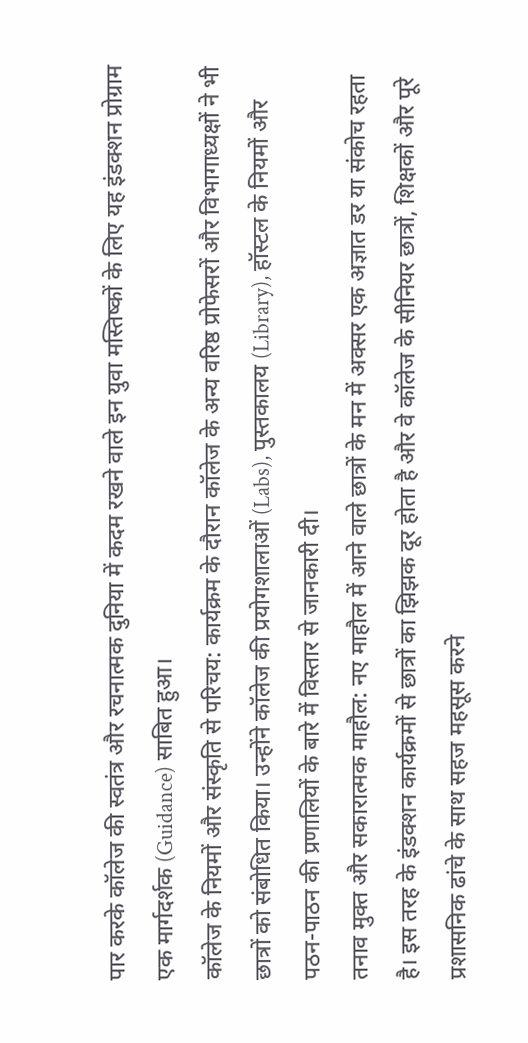पार करके कॉलेज की स्वतंत्र और रचनात्मक दुनिया में कदम रखने वाले इन युवा मस्तिष्कों के लिए यह इंडक्शन प्रोग्राम एक मार्गदर्शक (Guidance) साबित हुआ।
कॉलेज के नियमों और संस्कृति से परिचय: कार्यक्रम के दौरान कॉलेज के अन्य वरिष्ठ प्रोफेसरों और विभागाध्यक्षों ने भी छात्रों को संबोधित किया। उन्होंने कॉलेज की प्रयोगशालाओं (Labs), पुस्तकालय (Library), हॉस्टल के नियमों और पठन-पाठन की प्रणालियों के बारे में विस्तार से जानकारी दी।
तनाव मुक्त और सकारात्मक माहौल: नए माहौल में आने वाले छात्रों के मन में अक्सर एक अज्ञात डर या संकोच रहता है। इस तरह के इंडक्शन कार्यक्रमों से छात्रों का झिझक दूर होता है और वे कॉलेज के सीनियर छात्रों, शिक्षकों और पूरे प्रशासनिक ढांचे के साथ सहज महसूस करने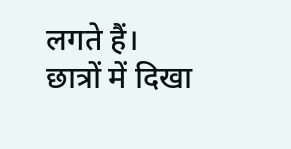लगते हैं।
छात्रों में दिखा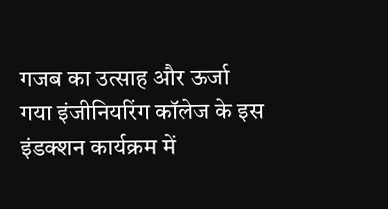गजब का उत्साह और ऊर्जा
गया इंजीनियरिंग कॉलेज के इस इंडक्शन कार्यक्रम में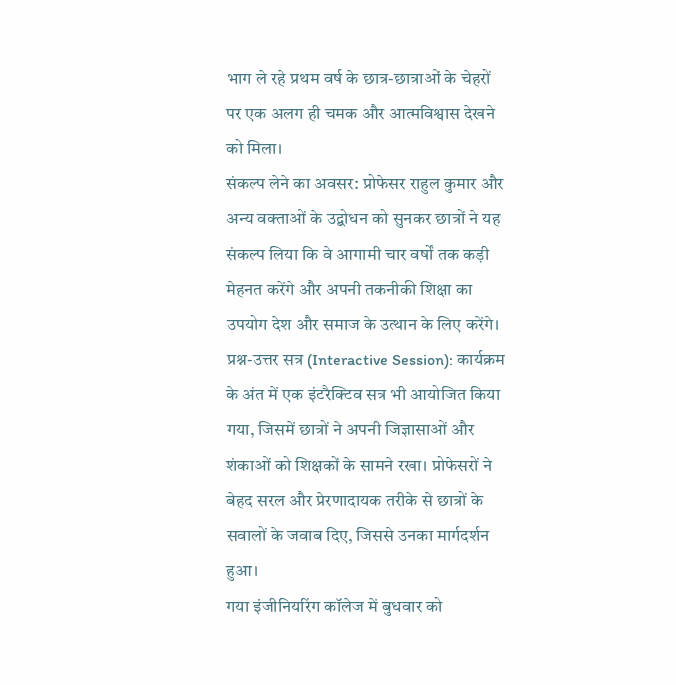भाग ले रहे प्रथम वर्ष के छात्र-छात्राओं के चेहरों पर एक अलग ही चमक और आत्मविश्वास देखने को मिला।
संकल्प लेने का अवसर: प्रोफेसर राहुल कुमार और अन्य वक्ताओं के उद्बोधन को सुनकर छात्रों ने यह संकल्प लिया कि वे आगामी चार वर्षों तक कड़ी मेहनत करेंगे और अपनी तकनीकी शिक्षा का उपयोग देश और समाज के उत्थान के लिए करेंगे।
प्रश्न-उत्तर सत्र (Interactive Session): कार्यक्रम के अंत में एक इंटरैक्टिव सत्र भी आयोजित किया गया, जिसमें छात्रों ने अपनी जिज्ञासाओं और शंकाओं को शिक्षकों के सामने रखा। प्रोफेसरों ने बेहद सरल और प्रेरणादायक तरीके से छात्रों के सवालों के जवाब दिए, जिससे उनका मार्गदर्शन हुआ।
गया इंजीनियरिंग कॉलेज में बुधवार को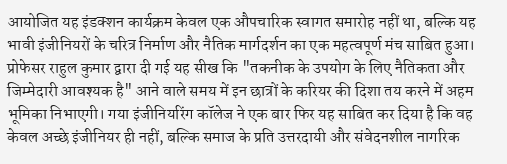आयोजित यह इंडक्शन कार्यक्रम केवल एक औपचारिक स्वागत समारोह नहीं था, बल्कि यह भावी इंजीनियरों के चरित्र निर्माण और नैतिक मार्गदर्शन का एक महत्वपूर्ण मंच साबित हुआ। प्रोफेसर राहुल कुमार द्वारा दी गई यह सीख कि "तकनीक के उपयोग के लिए नैतिकता और जिम्मेदारी आवश्यक है" आने वाले समय में इन छात्रों के करियर की दिशा तय करने में अहम भूमिका निभाएगी। गया इंजीनियरिंग कॉलेज ने एक बार फिर यह साबित कर दिया है कि वह केवल अच्छे इंजीनियर ही नहीं, बल्कि समाज के प्रति उत्तरदायी और संवेदनशील नागरिक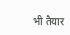भी तैयार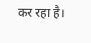कर रहा है।